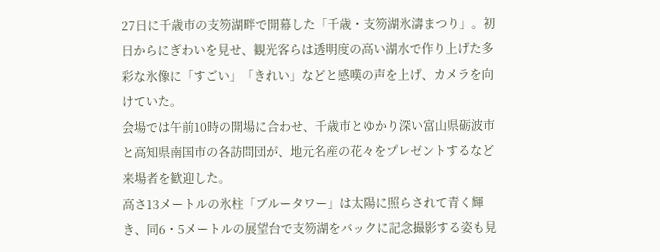27日に千歳市の支笏湖畔で開幕した「千歳・支笏湖氷濤まつり」。初日からにぎわいを見せ、観光客らは透明度の高い湖水で作り上げた多彩な氷像に「すごい」「きれい」などと感嘆の声を上げ、カメラを向けていた。
会場では午前10時の開場に合わせ、千歳市とゆかり深い富山県砺波市と高知県南国市の各訪問団が、地元名産の花々をプレゼントするなど来場者を歓迎した。
高さ13メートルの氷柱「ブルータワー」は太陽に照らされて青く輝き、同6・5メートルの展望台で支笏湖をバックに記念撮影する姿も見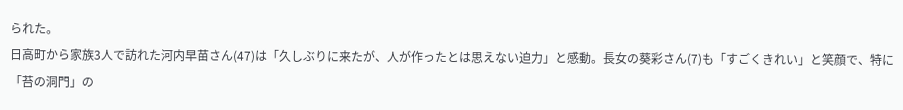られた。
日高町から家族3人で訪れた河内早苗さん(47)は「久しぶりに来たが、人が作ったとは思えない迫力」と感動。長女の葵彩さん(7)も「すごくきれい」と笑顔で、特に「苔の洞門」の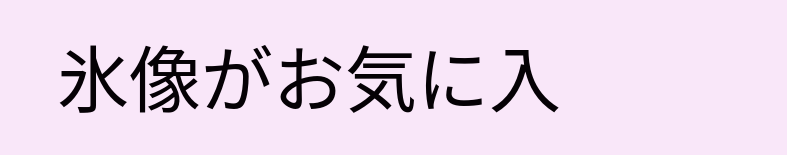氷像がお気に入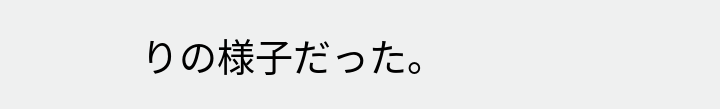りの様子だった。